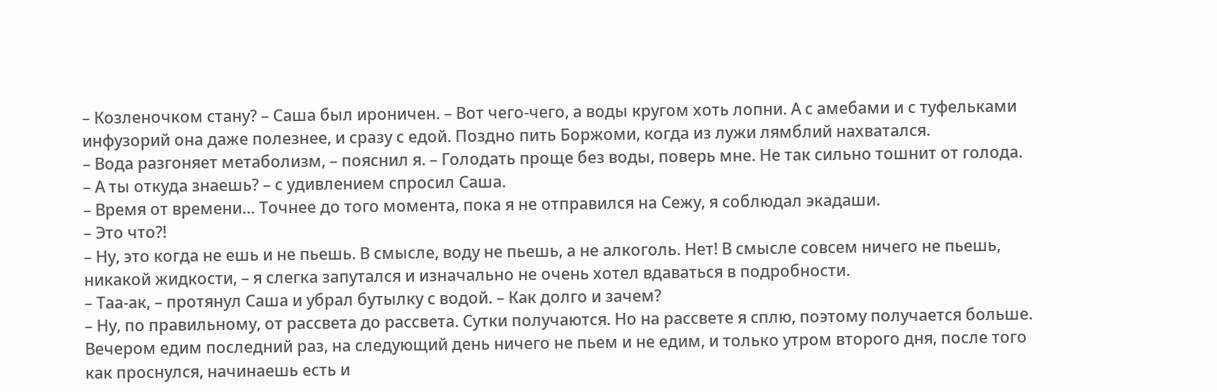– Козленочком стану? – Саша был ироничен. – Вот чего-чего, а воды кругом хоть лопни. А с амебами и с туфельками инфузорий она даже полезнее, и сразу с едой. Поздно пить Боржоми, когда из лужи лямблий нахватался.
– Вода разгоняет метаболизм, – пояснил я. – Голодать проще без воды, поверь мне. Не так сильно тошнит от голода.
– А ты откуда знаешь? – с удивлением спросил Саша.
– Время от времени… Точнее до того момента, пока я не отправился на Сежу, я соблюдал экадаши.
– Это что?!
– Ну, это когда не ешь и не пьешь. В смысле, воду не пьешь, а не алкоголь. Нет! В смысле совсем ничего не пьешь, никакой жидкости, – я слегка запутался и изначально не очень хотел вдаваться в подробности.
– Таа-ак, – протянул Саша и убрал бутылку с водой. – Как долго и зачем?
– Ну, по правильному, от рассвета до рассвета. Сутки получаются. Но на рассвете я сплю, поэтому получается больше. Вечером едим последний раз, на следующий день ничего не пьем и не едим, и только утром второго дня, после того как проснулся, начинаешь есть и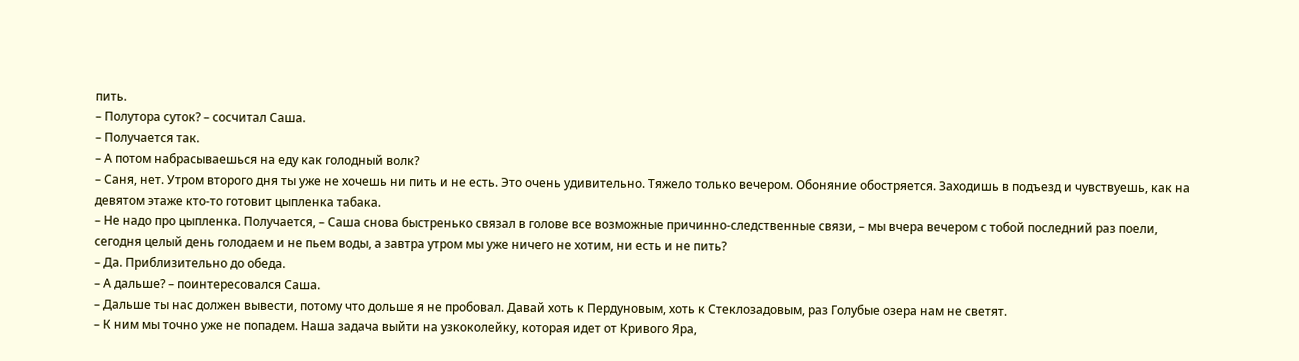пить.
– Полутора суток? – сосчитал Саша.
– Получается так.
– А потом набрасываешься на еду как голодный волк?
– Саня, нет. Утром второго дня ты уже не хочешь ни пить и не есть. Это очень удивительно. Тяжело только вечером. Обоняние обостряется. Заходишь в подъезд и чувствуешь, как на девятом этаже кто-то готовит цыпленка табака.
– Не надо про цыпленка. Получается, – Саша снова быстренько связал в голове все возможные причинно-следственные связи, – мы вчера вечером с тобой последний раз поели, сегодня целый день голодаем и не пьем воды, а завтра утром мы уже ничего не хотим, ни есть и не пить?
– Да. Приблизительно до обеда.
– А дальше? – поинтересовался Саша.
– Дальше ты нас должен вывести, потому что дольше я не пробовал. Давай хоть к Пердуновым, хоть к Стеклозадовым, раз Голубые озера нам не светят.
– К ним мы точно уже не попадем. Наша задача выйти на узкоколейку, которая идет от Кривого Яра,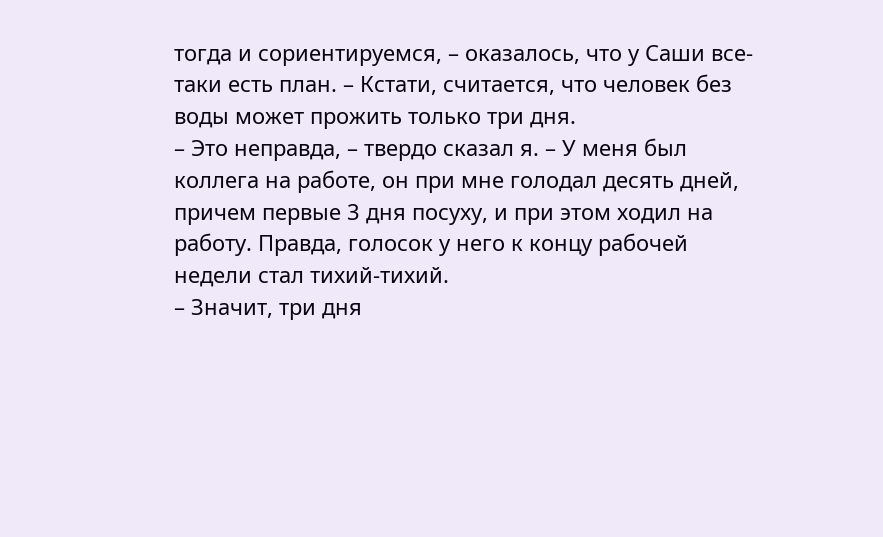тогда и сориентируемся, – оказалось, что у Саши все-таки есть план. – Кстати, считается, что человек без воды может прожить только три дня.
– Это неправда, – твердо сказал я. – У меня был коллега на работе, он при мне голодал десять дней, причем первые 3 дня посуху, и при этом ходил на работу. Правда, голосок у него к концу рабочей недели стал тихий-тихий.
– Значит, три дня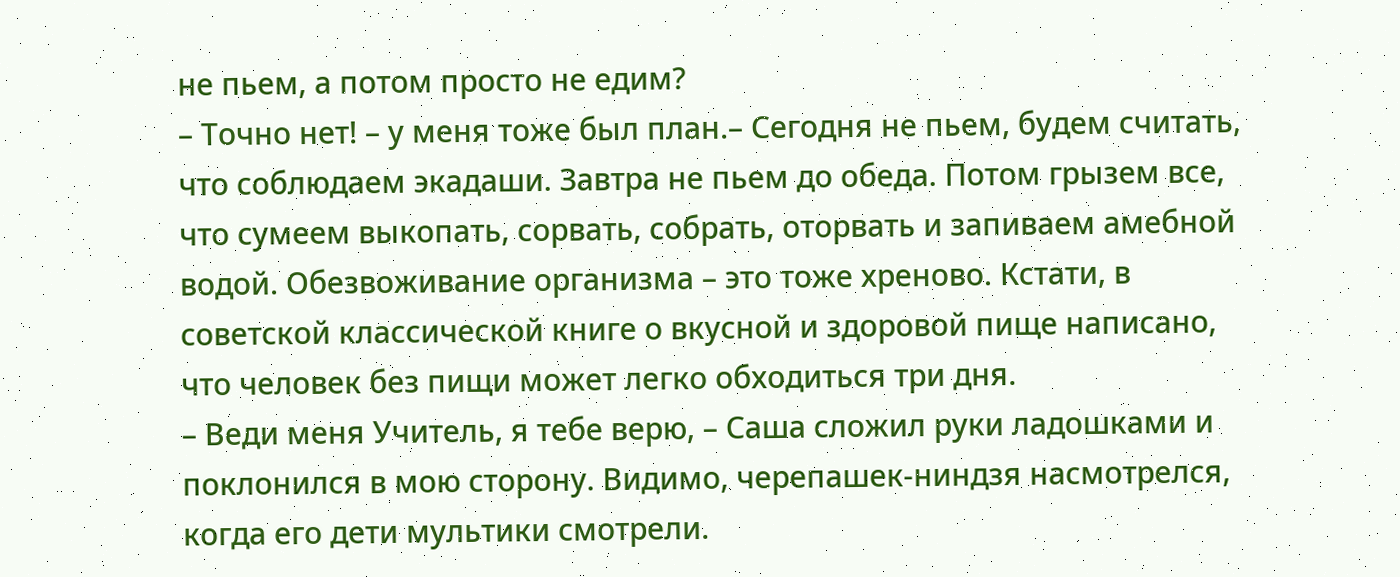не пьем, а потом просто не едим?
– Точно нет! – у меня тоже был план.– Сегодня не пьем, будем считать, что соблюдаем экадаши. Завтра не пьем до обеда. Потом грызем все, что сумеем выкопать, сорвать, собрать, оторвать и запиваем амебной водой. Обезвоживание организма – это тоже хреново. Кстати, в советской классической книге о вкусной и здоровой пище написано, что человек без пищи может легко обходиться три дня.
– Веди меня Учитель, я тебе верю, – Саша сложил руки ладошками и поклонился в мою сторону. Видимо, черепашек-ниндзя насмотрелся, когда его дети мультики смотрели.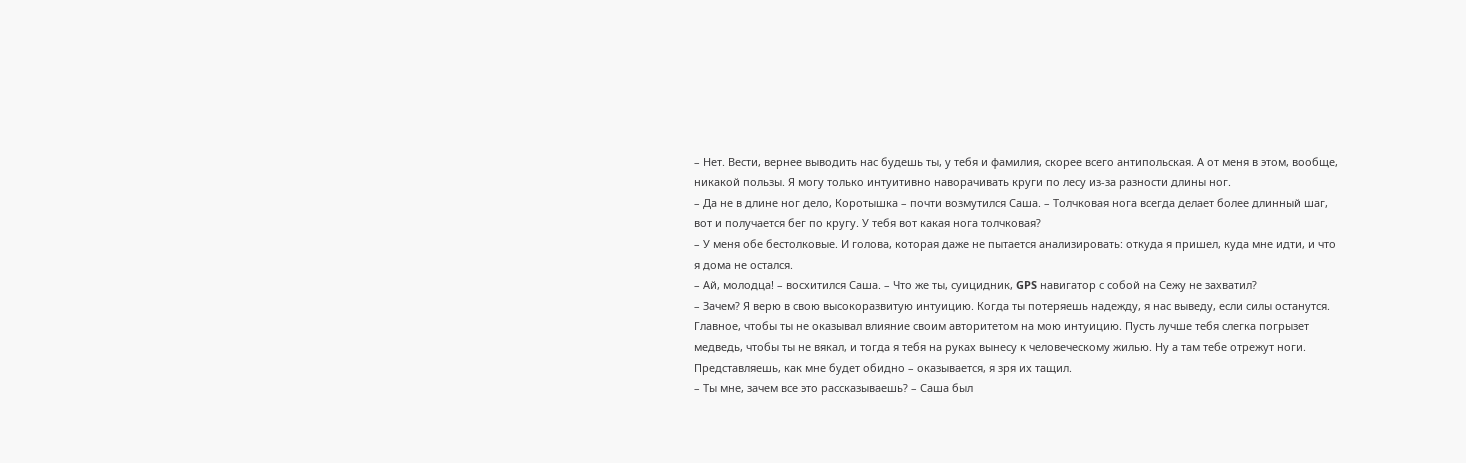– Нет. Вести, вернее выводить нас будешь ты, у тебя и фамилия, скорее всего антипольская. А от меня в этом, вообще, никакой пользы. Я могу только интуитивно наворачивать круги по лесу из-за разности длины ног.
– Да не в длине ног дело, Коротышка – почти возмутился Саша. – Толчковая нога всегда делает более длинный шаг, вот и получается бег по кругу. У тебя вот какая нога толчковая?
– У меня обе бестолковые. И голова, которая даже не пытается анализировать: откуда я пришел, куда мне идти, и что я дома не остался.
– Ай, молодца! – восхитился Саша. – Что же ты, суицидник, GPS навигатор с собой на Сежу не захватил?
– Зачем? Я верю в свою высокоразвитую интуицию. Когда ты потеряешь надежду, я нас выведу, если силы останутся. Главное, чтобы ты не оказывал влияние своим авторитетом на мою интуицию. Пусть лучше тебя слегка погрызет медведь, чтобы ты не вякал, и тогда я тебя на руках вынесу к человеческому жилью. Ну а там тебе отрежут ноги. Представляешь, как мне будет обидно – оказывается, я зря их тащил.
– Ты мне, зачем все это рассказываешь? – Саша был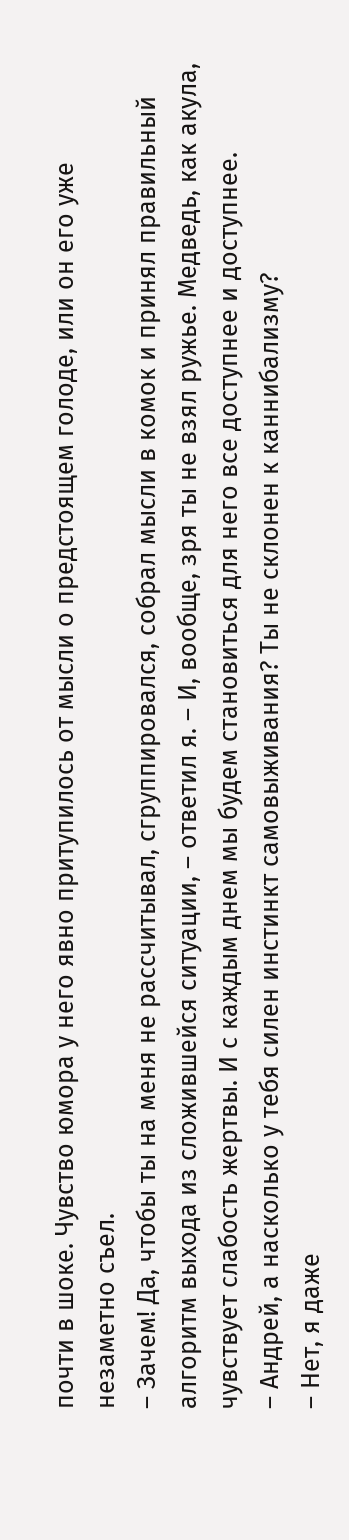почти в шоке. Чувство юмора у него явно притупилось от мысли о предстоящем голоде, или он его уже незаметно съел.
– Зачем! Да, чтобы ты на меня не рассчитывал, сгруппировался, собрал мысли в комок и принял правильный алгоритм выхода из сложившейся ситуации, – ответил я. – И, вообще, зря ты не взял ружье. Медведь, как акула, чувствует слабость жертвы. И с каждым днем мы будем становиться для него все доступнее и доступнее.
– Андрей, а насколько у тебя силен инстинкт самовыживания? Ты не склонен к каннибализму?
– Нет, я даже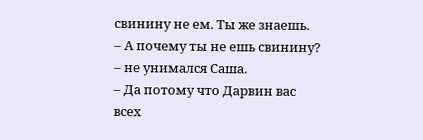свинину не ем. Ты же знаешь.
– А почему ты не ешь свинину? – не унимался Саша.
– Да потому что Дарвин вас всех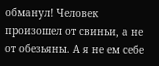обманул! Человек произошел от свиньи, а не от обезьяны. А я не ем себе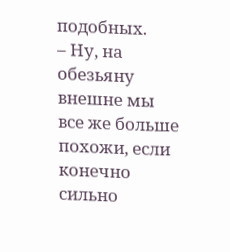подобных.
– Ну, на обезьяну внешне мы все же больше похожи, если конечно сильно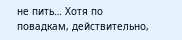не пить… Хотя по повадкам, действительно,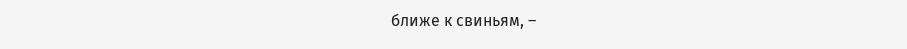ближе к свиньям, –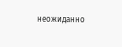неожиданно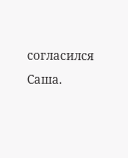согласился Саша.